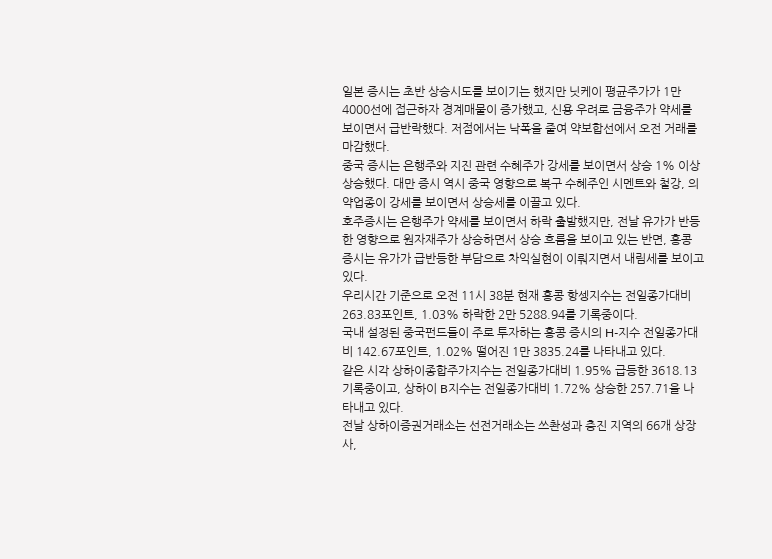일본 증시는 초반 상승시도를 보이기는 했지만 닛케이 평균주가가 1만 4000선에 접근하자 경계매물이 증가했고, 신용 우려로 금융주가 약세를 보이면서 급반락했다. 저점에서는 낙폭을 줄여 약보합선에서 오전 거래를 마감했다.
중국 증시는 은행주와 지진 관련 수혜주가 강세를 보이면서 상승 1% 이상 상승했다. 대만 증시 역시 중국 영향으로 복구 수혜주인 시멘트와 철강, 의약업종이 강세를 보이면서 상승세를 이끌고 있다.
호주증시는 은행주가 약세를 보이면서 하락 출발했지만, 전날 유가가 반등한 영향으로 원자재주가 상승하면서 상승 흐름을 보이고 있는 반면, 홍콩 증시는 유가가 급반등한 부담으로 차익실현이 이뤄지면서 내림세를 보이고 있다.
우리시간 기준으로 오전 11시 38분 현재 홍콩 항셍지수는 전일종가대비 263.83포인트, 1.03% 하락한 2만 5288.94를 기록중이다.
국내 설정된 중국펀드들이 주로 투자하는 홍콩 증시의 H-지수 전일종가대비 142.67포인트, 1.02% 떨어진 1만 3835.24를 나타내고 있다.
같은 시각 상하이종합주가지수는 전일종가대비 1.95% 급등한 3618.13 기록중이고, 상하이 B지수는 전일종가대비 1.72% 상승한 257.71을 나타내고 있다.
전날 상하이증권거래소는 선전거래소는 쓰촨성과 충진 지역의 66개 상장사,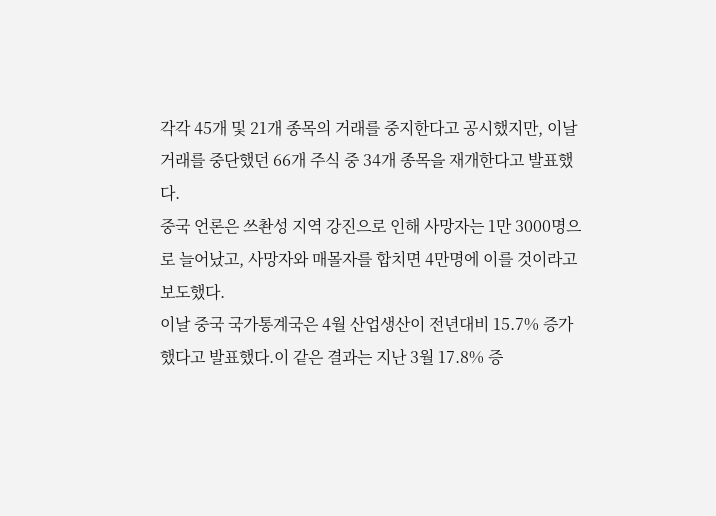각각 45개 및 21개 종목의 거래를 중지한다고 공시했지만, 이날 거래를 중단했던 66개 주식 중 34개 종목을 재개한다고 발표했다.
중국 언론은 쓰촨성 지역 강진으로 인해 사망자는 1만 3000명으로 늘어났고, 사망자와 매몰자를 합치면 4만명에 이를 것이라고 보도했다.
이날 중국 국가통계국은 4월 산업생산이 전년대비 15.7% 증가했다고 발표했다.이 같은 결과는 지난 3월 17.8% 증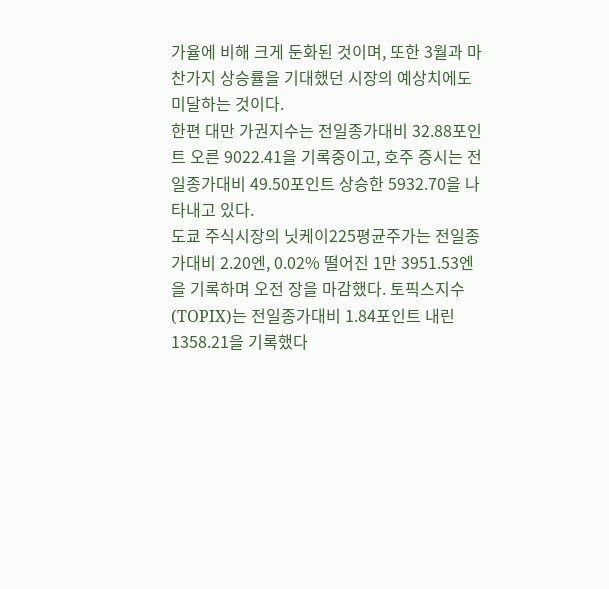가율에 비해 크게 둔화된 것이며, 또한 3월과 마찬가지 상승률을 기대했던 시장의 예상치에도 미달하는 것이다.
한편 대만 가권지수는 전일종가대비 32.88포인트 오른 9022.41을 기록중이고, 호주 증시는 전일종가대비 49.50포인트 상승한 5932.70을 나타내고 있다.
도쿄 주식시장의 닛케이225평균주가는 전일종가대비 2.20엔, 0.02% 떨어진 1만 3951.53엔을 기록하며 오전 장을 마감했다. 토픽스지수(TOPIX)는 전일종가대비 1.84포인트 내린 1358.21을 기록했다